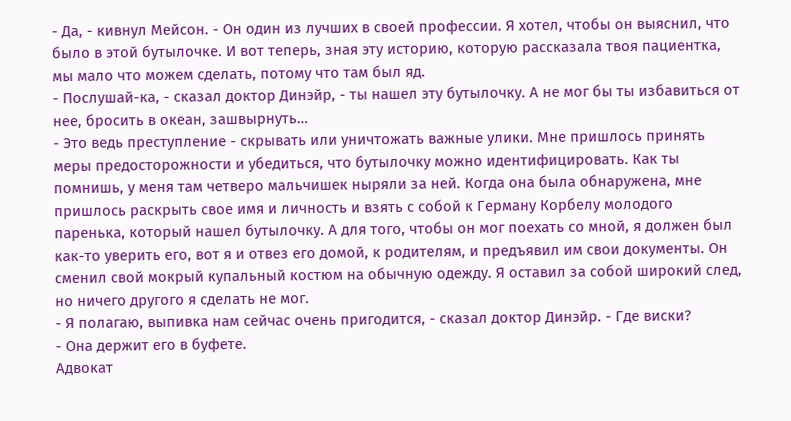- Да, - кивнул Мейсон. - Он один из лучших в своей профессии. Я хотел, чтобы он выяснил, что было в этой бутылочке. И вот теперь, зная эту историю, которую рассказала твоя пациентка, мы мало что можем сделать, потому что там был яд.
- Послушай-ка, - сказал доктор Динэйр, - ты нашел эту бутылочку. А не мог бы ты избавиться от нее, бросить в океан, зашвырнуть…
- Это ведь преступление - скрывать или уничтожать важные улики. Мне пришлось принять меры предосторожности и убедиться, что бутылочку можно идентифицировать. Как ты помнишь, у меня там четверо мальчишек ныряли за ней. Когда она была обнаружена, мне пришлось раскрыть свое имя и личность и взять с собой к Герману Корбелу молодого паренька, который нашел бутылочку. А для того, чтобы он мог поехать со мной, я должен был как-то уверить его, вот я и отвез его домой, к родителям, и предъявил им свои документы. Он сменил свой мокрый купальный костюм на обычную одежду. Я оставил за собой широкий след, но ничего другого я сделать не мог.
- Я полагаю, выпивка нам сейчас очень пригодится, - сказал доктор Динэйр. - Где виски?
- Она держит его в буфете.
Адвокат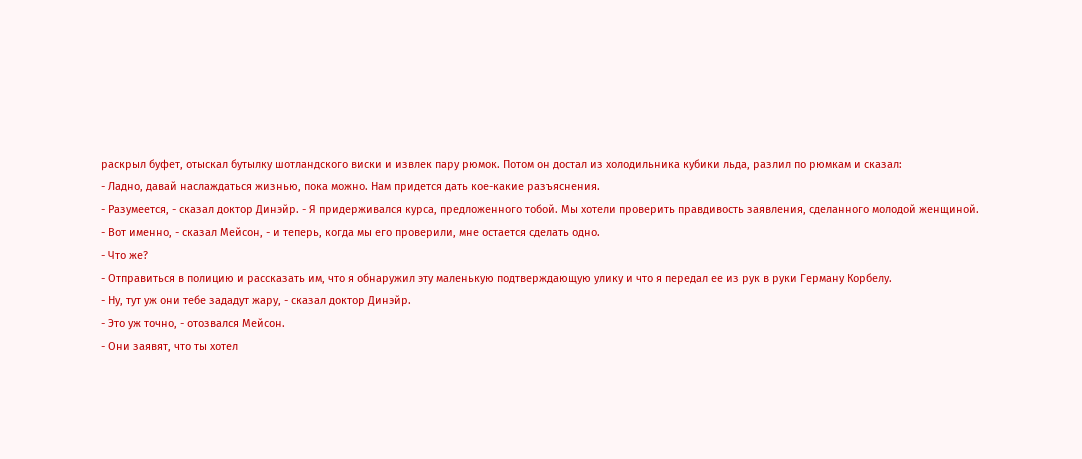раскрыл буфет, отыскал бутылку шотландского виски и извлек пару рюмок. Потом он достал из холодильника кубики льда, разлил по рюмкам и сказал:
- Ладно, давай наслаждаться жизнью, пока можно. Нам придется дать кое-какие разъяснения.
- Разумеется, - сказал доктор Динэйр. - Я придерживался курса, предложенного тобой. Мы хотели проверить правдивость заявления, сделанного молодой женщиной.
- Вот именно, - сказал Мейсон, - и теперь, когда мы его проверили, мне остается сделать одно.
- Что же?
- Отправиться в полицию и рассказать им, что я обнаружил эту маленькую подтверждающую улику и что я передал ее из рук в руки Герману Корбелу.
- Ну, тут уж они тебе зададут жару, - сказал доктор Динэйр.
- Это уж точно, - отозвался Мейсон.
- Они заявят, что ты хотел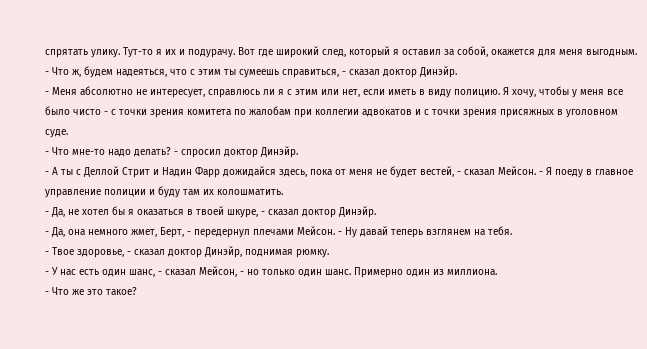спрятать улику. Тут-то я их и подурачу. Вот где широкий след, который я оставил за собой, окажется для меня выгодным.
- Что ж, будем надеяться, что с этим ты сумеешь справиться, - сказал доктор Динэйр.
- Меня абсолютно не интересует, справлюсь ли я с этим или нет, если иметь в виду полицию. Я хочу, чтобы у меня все было чисто - с точки зрения комитета по жалобам при коллегии адвокатов и с точки зрения присяжных в уголовном суде.
- Что мне-то надо делать? - спросил доктор Динэйр.
- А ты с Деллой Стрит и Надин Фарр дожидайся здесь, пока от меня не будет вестей, - сказал Мейсон. - Я поеду в главное управление полиции и буду там их колошматить.
- Да, не хотел бы я оказаться в твоей шкуре, - сказал доктор Динэйр.
- Да, она немного жмет, Берт, - передернул плечами Мейсон. - Ну давай теперь взглянем на тебя.
- Твое здоровье, - сказал доктор Динэйр, поднимая рюмку.
- У нас есть один шанс, - сказал Мейсон, - но только один шанс. Примерно один из миллиона.
- Что же это такое?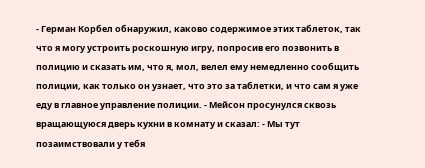- Герман Корбел обнаружил, каково содержимое этих таблеток, так что я могу устроить роскошную игру, попросив его позвонить в полицию и сказать им, что я, мол, велел ему немедленно сообщить полиции, как только он узнает, что это за таблетки, и что сам я уже еду в главное управление полиции. - Мейсон просунулся сквозь вращающуюся дверь кухни в комнату и сказал: - Мы тут позаимствовали у тебя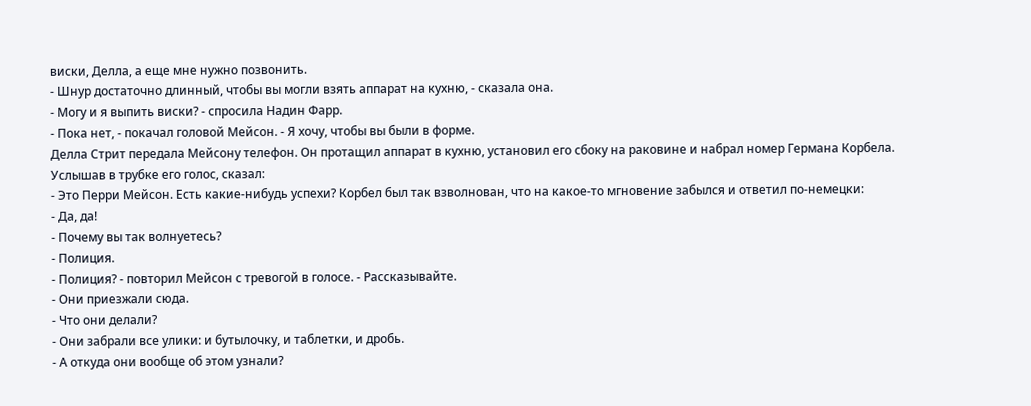виски, Делла, а еще мне нужно позвонить.
- Шнур достаточно длинный, чтобы вы могли взять аппарат на кухню, - сказала она.
- Могу и я выпить виски? - спросила Надин Фарр.
- Пока нет, - покачал головой Мейсон. - Я хочу, чтобы вы были в форме.
Делла Стрит передала Мейсону телефон. Он протащил аппарат в кухню, установил его сбоку на раковине и набрал номер Германа Корбела. Услышав в трубке его голос, сказал:
- Это Перри Мейсон. Есть какие-нибудь успехи? Корбел был так взволнован, что на какое-то мгновение забылся и ответил по-немецки:
- Да, да!
- Почему вы так волнуетесь?
- Полиция.
- Полиция? - повторил Мейсон с тревогой в голосе. - Рассказывайте.
- Они приезжали сюда.
- Что они делали?
- Они забрали все улики: и бутылочку, и таблетки, и дробь.
- А откуда они вообще об этом узнали?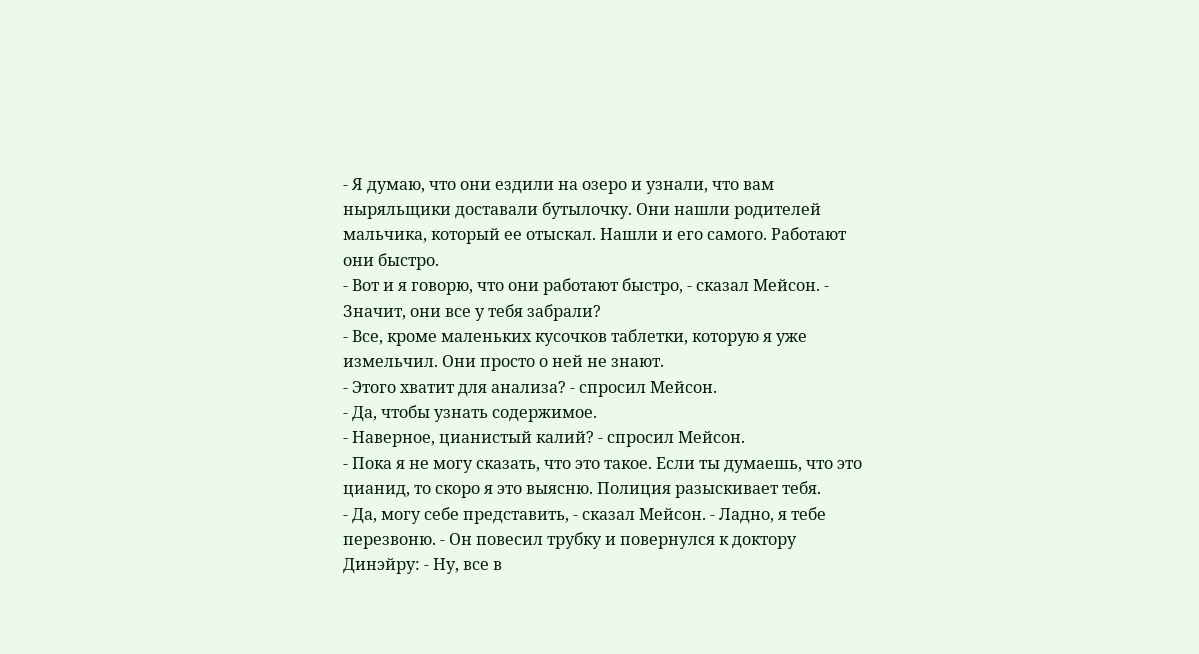- Я думаю, что они ездили на озеро и узнали, что вам ныряльщики доставали бутылочку. Они нашли родителей мальчика, который ее отыскал. Нашли и его самого. Работают они быстро.
- Вот и я говорю, что они работают быстро, - сказал Мейсон. - Значит, они все у тебя забрали?
- Все, кроме маленьких кусочков таблетки, которую я уже измельчил. Они просто о ней не знают.
- Этого хватит для анализа? - спросил Мейсон.
- Да, чтобы узнать содержимое.
- Наверное, цианистый калий? - спросил Мейсон.
- Пока я не могу сказать, что это такое. Если ты думаешь, что это цианид, то скоро я это выясню. Полиция разыскивает тебя.
- Да, могу себе представить, - сказал Мейсон. - Ладно, я тебе перезвоню. - Он повесил трубку и повернулся к доктору Динэйру: - Ну, все в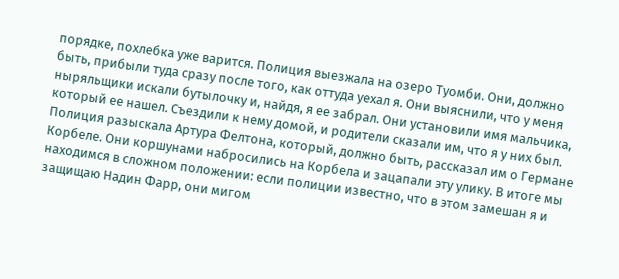порядке, похлебка уже варится. Полиция выезжала на озеро Туомби. Они, должно быть, прибыли туда сразу после того, как оттуда уехал я. Они выяснили, что у меня ныряльщики искали бутылочку и, найдя, я ее забрал. Они установили имя мальчика, который ее нашел. Съездили к нему домой, и родители сказали им, что я у них был. Полиция разыскала Артура Фелтона, который, должно быть, рассказал им о Германе Корбеле. Они коршунами набросились на Корбела и зацапали эту улику. В итоге мы находимся в сложном положении: если полиции известно, что в этом замешан я и защищаю Надин Фарр, они мигом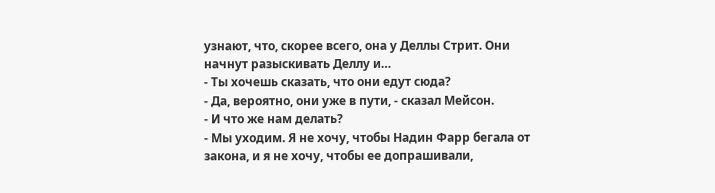узнают, что, скорее всего, она у Деллы Стрит. Они начнут разыскивать Деллу и…
- Ты хочешь сказать, что они едут сюда?
- Да, вероятно, они уже в пути, - сказал Мейсон.
- И что же нам делать?
- Мы уходим. Я не хочу, чтобы Надин Фарр бегала от закона, и я не хочу, чтобы ее допрашивали,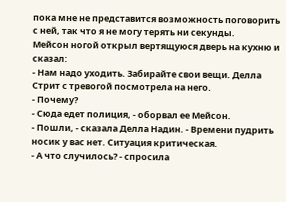пока мне не представится возможность поговорить с ней, так что я не могу терять ни секунды.
Мейсон ногой открыл вертящуюся дверь на кухню и сказал:
- Нам надо уходить. Забирайте свои вещи. Делла Стрит с тревогой посмотрела на него.
- Почему?
- Сюда едет полиция, - оборвал ее Мейсон.
- Пошли, - сказала Делла Надин. - Времени пудрить носик у вас нет. Ситуация критическая.
- А что случилось? - спросила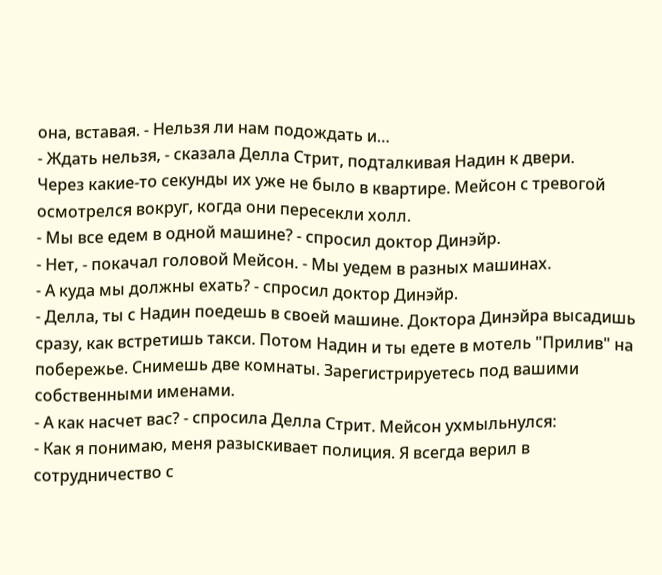она, вставая. - Нельзя ли нам подождать и…
- Ждать нельзя, - сказала Делла Стрит, подталкивая Надин к двери.
Через какие-то секунды их уже не было в квартире. Мейсон с тревогой осмотрелся вокруг, когда они пересекли холл.
- Мы все едем в одной машине? - спросил доктор Динэйр.
- Нет, - покачал головой Мейсон. - Мы уедем в разных машинах.
- А куда мы должны ехать? - спросил доктор Динэйр.
- Делла, ты с Надин поедешь в своей машине. Доктора Динэйра высадишь сразу, как встретишь такси. Потом Надин и ты едете в мотель "Прилив" на побережье. Снимешь две комнаты. Зарегистрируетесь под вашими собственными именами.
- А как насчет вас? - спросила Делла Стрит. Мейсон ухмыльнулся:
- Как я понимаю, меня разыскивает полиция. Я всегда верил в сотрудничество с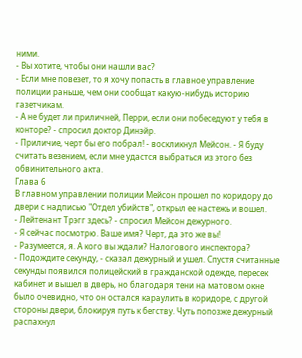ними.
- Вы хотите, чтобы они нашли вас?
- Если мне повезет, то я хочу попасть в главное управление полиции раньше, чем они сообщат какую-нибудь историю газетчикам.
- А не будет ли приличней, Перри, если они побеседуют у тебя в конторе? - спросил доктор Динэйр.
- Приличие, черт бы его побрал! - воскликнул Мейсон. - Я буду считать везением, если мне удастся выбраться из этого без обвинительного акта.
Глава 6
В главном управлении полиции Мейсон прошел по коридору до двери с надписью "Отдел убийств", открыл ее настежь и вошел.
- Лейтенант Трэгг здесь? - спросил Мейсон дежурного.
- Я сейчас посмотрю. Ваше имя? Черт, да это же вы!
- Разумеется, я. А кого вы ждали? Налогового инспектора?
- Подождите секунду, - сказал дежурный и ушел. Спустя считанные секунды появился полицейский в гражданской одежде, пересек кабинет и вышел в дверь, но благодаря тени на матовом окне было очевидно, что он остался караулить в коридоре, с другой стороны двери, блокируя путь к бегству. Чуть попозже дежурный распахнул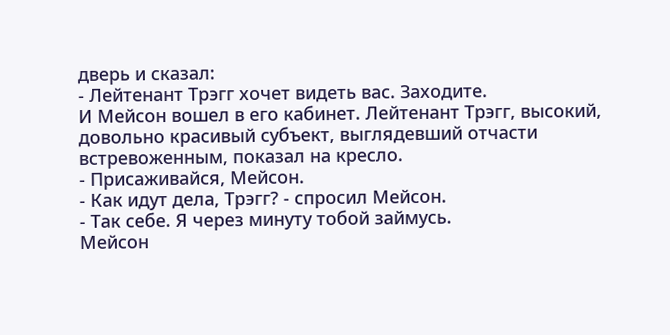дверь и сказал:
- Лейтенант Трэгг хочет видеть вас. Заходите.
И Мейсон вошел в его кабинет. Лейтенант Трэгг, высокий, довольно красивый субъект, выглядевший отчасти встревоженным, показал на кресло.
- Присаживайся, Мейсон.
- Как идут дела, Трэгг? - спросил Мейсон.
- Так себе. Я через минуту тобой займусь.
Мейсон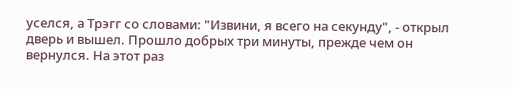уселся, а Трэгг со словами: "Извини, я всего на секунду", - открыл дверь и вышел. Прошло добрых три минуты, прежде чем он вернулся. На этот раз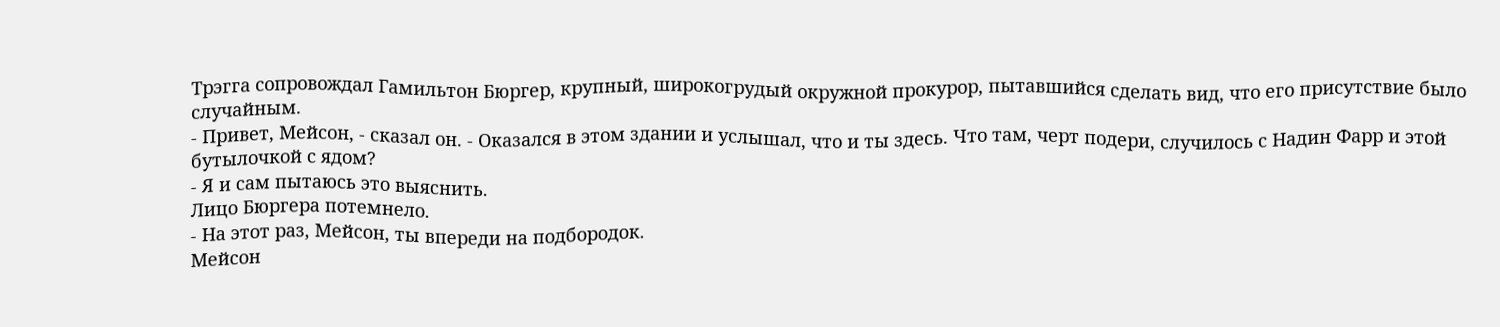Трэгга сопровождал Гамильтон Бюргер, крупный, широкогрудый окружной прокурор, пытавшийся сделать вид, что его присутствие было случайным.
- Привет, Мейсон, - сказал он. - Оказался в этом здании и услышал, что и ты здесь. Что там, черт подери, случилось с Надин Фарр и этой бутылочкой с ядом?
- Я и сам пытаюсь это выяснить.
Лицо Бюргера потемнело.
- На этот раз, Мейсон, ты впереди на подбородок.
Мейсон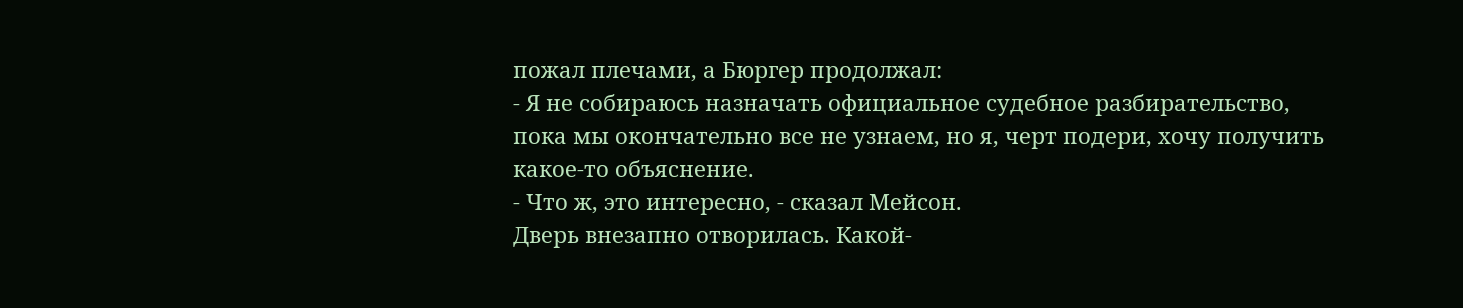пожал плечами, а Бюргер продолжал:
- Я не собираюсь назначать официальное судебное разбирательство, пока мы окончательно все не узнаем, но я, черт подери, хочу получить какое-то объяснение.
- Что ж, это интересно, - сказал Мейсон.
Дверь внезапно отворилась. Какой-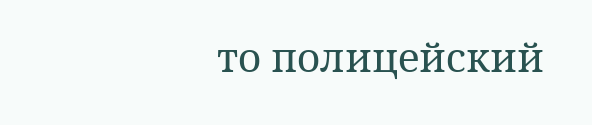то полицейский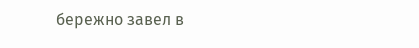бережно завел в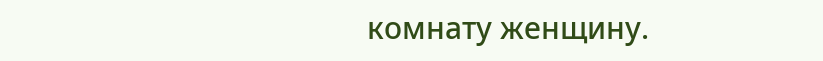комнату женщину.